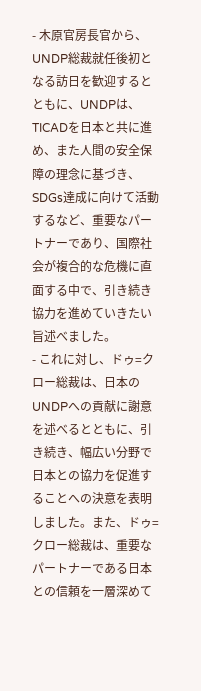- 木原官房長官から、UNDP総裁就任後初となる訪日を歓迎するとともに、UNDPは、TICADを日本と共に進め、また人間の安全保障の理念に基づき、SDGs達成に向けて活動するなど、重要なパートナーであり、国際社会が複合的な危機に直面する中で、引き続き協力を進めていきたい旨述べました。
- これに対し、ドゥ=クロー総裁は、日本のUNDPへの貢献に謝意を述べるとともに、引き続き、幅広い分野で日本との協力を促進することへの決意を表明しました。また、ドゥ=クロー総裁は、重要なパートナーである日本との信頼を一層深めて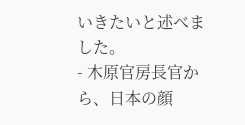いきたいと述べました。
- 木原官房長官から、日本の顔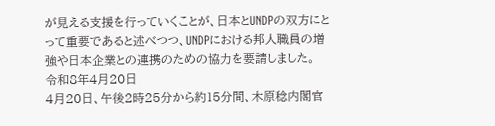が見える支援を行っていくことが、日本とUNDPの双方にとって重要であると述べつつ、UNDPにおける邦人職員の増強や日本企業との連携のための協力を要請しました。
令和8年4月20日
4月20日、午後2時25分から約15分間、木原稔内閣官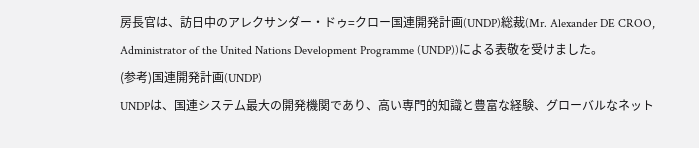房長官は、訪日中のアレクサンダー・ドゥ=クロー国連開発計画(UNDP)総裁(Mr. Alexander DE CROO, Administrator of the United Nations Development Programme (UNDP))による表敬を受けました。
(参考)国連開発計画(UNDP)
UNDPは、国連システム最大の開発機関であり、高い専門的知識と豊富な経験、グローバルなネット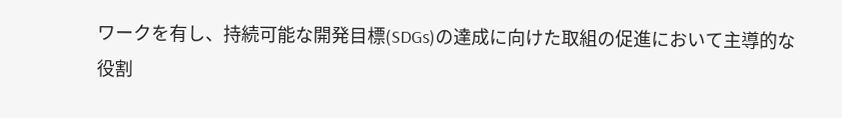ワークを有し、持続可能な開発目標(SDGs)の達成に向けた取組の促進において主導的な役割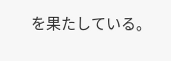を果たしている。